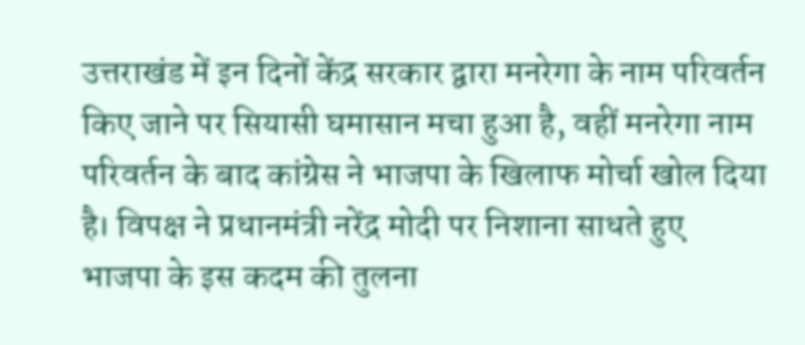उत्तराखंड में इन दिनों केंद्र सरकार द्वारा मनरेगा के नाम परिवर्तन किए जाने पर सियासी घमासान मचा हुआ है, वहीं मनरेगा नाम परिवर्तन के बाद कांग्रेस ने भाजपा के खिलाफ मोर्चा खोल दिया है। विपक्ष ने प्रधानमंत्री नरेंद्र मोदी पर निशाना साधते हुए भाजपा के इस कदम की तुलना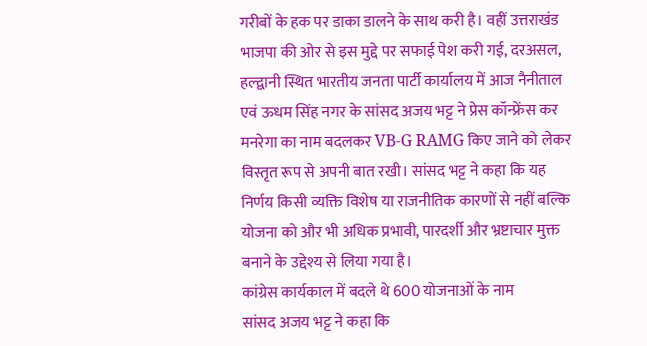गरीबों के हक पर डाका डालने के साथ करी है। वहीं उत्तराखंड भाजपा की ओर से इस मुद्दे पर सफाई पेश करी गई, दरअसल, हल्द्वानी स्थित भारतीय जनता पार्टी कार्यालय में आज नैनीताल एवं ऊधम सिंह नगर के सांसद अजय भट्ट ने प्रेस कॉन्फ्रेंस कर मनरेगा का नाम बदलकर VB-G RAMG किए जाने को लेकर विस्तृत रूप से अपनी बात रखी। सांसद भट्ट ने कहा कि यह निर्णय किसी व्यक्ति विशेष या राजनीतिक कारणों से नहीं बल्कि योजना को और भी अधिक प्रभावी, पारदर्शी और भ्रष्टाचार मुक्त बनाने के उद्देश्य से लिया गया है।
कांग्रेस कार्यकाल में बदले थे 600 योजनाओं के नाम
सांसद अजय भट्ट ने कहा कि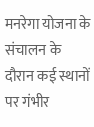मनरेगा योजना के संचालन के दौरान कई स्थानों पर गंभीर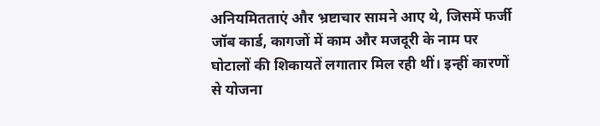अनियमितताएं और भ्रष्टाचार सामने आए थे, जिसमें फर्जी जॉब कार्ड, कागजों में काम और मजदूरी के नाम पर घोटालों की शिकायतें लगातार मिल रही थीं। इन्हीं कारणों से योजना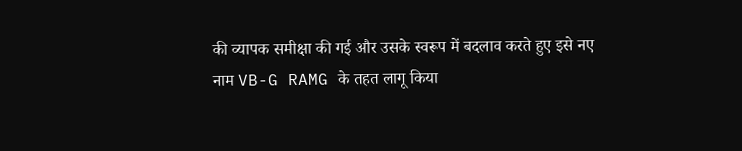की व्यापक समीक्षा की गई और उसके स्वरूप में बदलाव करते हुए इसे नए नाम VB-G RAMG के तहत लागू किया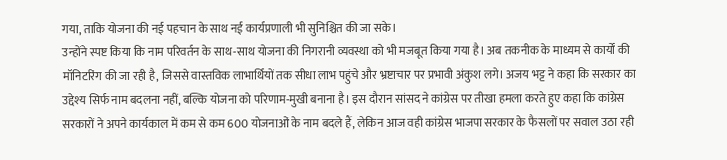गया, ताकि योजना की नई पहचान के साथ नई कार्यप्रणाली भी सुनिश्चित की जा सके।
उन्होंने स्पष्ट किया कि नाम परिवर्तन के साथ-साथ योजना की निगरानी व्यवस्था को भी मजबूत किया गया है। अब तकनीक के माध्यम से कार्यों की मॉनिटरिंग की जा रही है, जिससे वास्तविक लाभार्थियों तक सीधा लाभ पहुंचे और भ्रष्टाचार पर प्रभावी अंकुश लगे। अजय भट्ट ने कहा कि सरकार का उद्देश्य सिर्फ नाम बदलना नहीं, बल्कि योजना को परिणाम-मुखी बनाना है। इस दौरान सांसद ने कांग्रेस पर तीखा हमला करते हुए कहा कि कांग्रेस सरकारों ने अपने कार्यकाल में कम से कम 600 योजनाओं के नाम बदले हैं, लेकिन आज वही कांग्रेस भाजपा सरकार के फैसलों पर सवाल उठा रही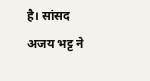है। सांसद अजय भट्ट ने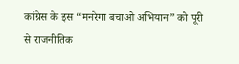कांग्रेस के इस “मनरेगा बचाओ अभियान” को पूरी से राजनीतिक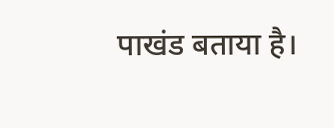पाखंड बताया है।